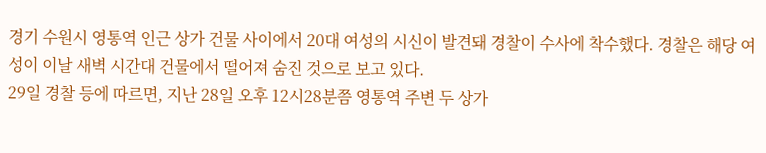경기 수원시 영통역 인근 상가 건물 사이에서 20대 여성의 시신이 발견돼 경찰이 수사에 착수했다. 경찰은 해당 여성이 이날 새벽 시간대 건물에서 떨어져 숨진 것으로 보고 있다.
29일 경찰 등에 따르면, 지난 28일 오후 12시28분쯤 영통역 주변 두 상가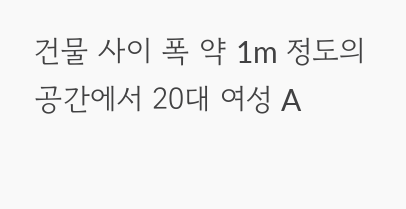건물 사이 폭 약 1m 정도의 공간에서 20대 여성 A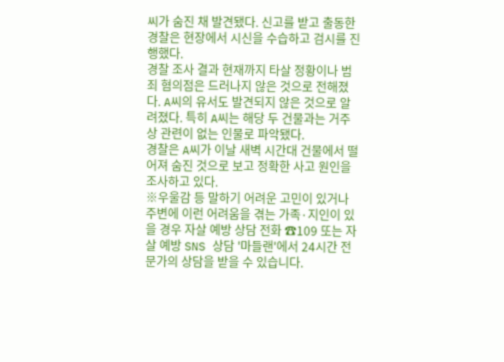씨가 숨진 채 발견됐다. 신고를 받고 출동한 경찰은 현장에서 시신을 수습하고 검시를 진행했다.
경찰 조사 결과 현재까지 타살 정황이나 범죄 혐의점은 드러나지 않은 것으로 전해졌다. A씨의 유서도 발견되지 않은 것으로 알려졌다. 특히 A씨는 해당 두 건물과는 거주상 관련이 없는 인물로 파악됐다.
경찰은 A씨가 이날 새벽 시간대 건물에서 떨어져 숨진 것으로 보고 정확한 사고 원인을 조사하고 있다.
※우울감 등 말하기 어려운 고민이 있거나 주변에 이런 어려움을 겪는 가족·지인이 있을 경우 자살 예방 상담 전화 ☎109 또는 자살 예방 SNS 상담 '마들랜'에서 24시간 전문가의 상담을 받을 수 있습니다.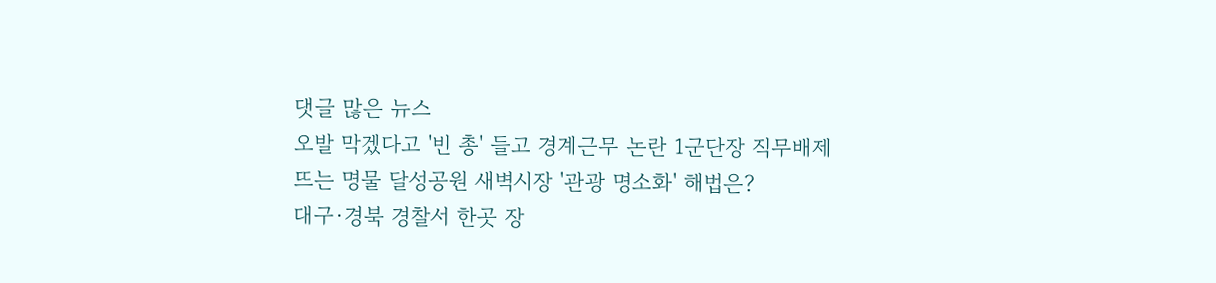댓글 많은 뉴스
오발 막겠다고 '빈 총' 들고 경계근무 논란 1군단장 직무배제
뜨는 명물 달성공원 새벽시장 '관광 명소화' 해법은?
대구·경북 경찰서 한곳 장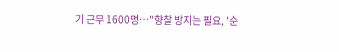기 근무 1600명…"향찰 방지는 필요, '순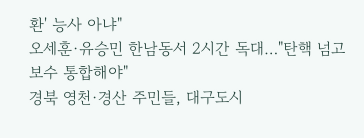환' 능사 아냐"
오세훈·유승민 한남동서 2시간 독대…"탄핵 넘고 보수 통합해야"
경북 영천·경산 주민들, 대구도시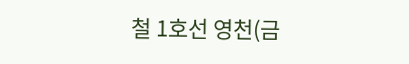철 1호선 영천(금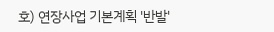호) 연장사업 기본계획 '반발'